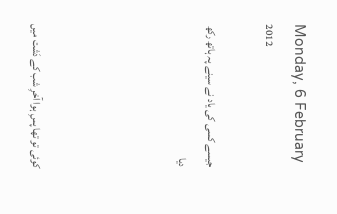Monday, 6 February 2012

جیسے کسی کی یاد نے سینے پہ ہاتھ رکھ دیا




کوئی تو تھا پسِ ہوا آخرِ شب کے دَشت میں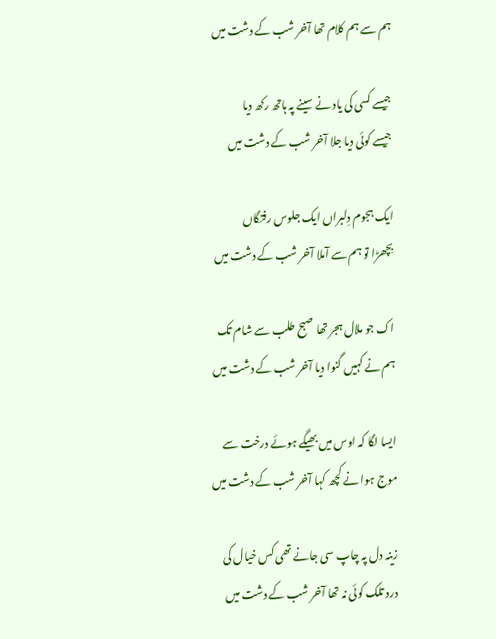ہم سے ہم کلام تھا آخر شب کے دشت میں

جیسے کسی کی یاد نے سینے پہ ہاتھ رکھ دیا
جیسے کوئی دیا جلا آخر شب کے دشت میں

ایک ہجوم دِلبراں ایک جلوس رفتگاں
بِچھڑا تو ہم سے آملا آخر شب کے دشت میں

اک جو ملال ہجر تھا صبح طلب سے شام تک
ہم نے کہیں گنوا دیا آخر شب کے دشت میں

ایسا لگا کہ اوس میں بھیگے ہوئے درخت سے
موج ہوا نے کچھ کہا آخر شب کے دشت میں

زینہ دل پہ چاپ سی جانے تھی کس خیال کی
درد تلک کوئی نہ تھا آخر شب کے دشت میں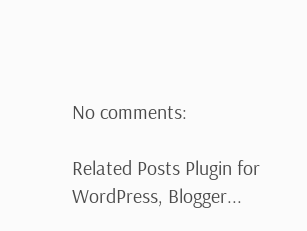No comments:

Related Posts Plugin for WordPress, Blogger...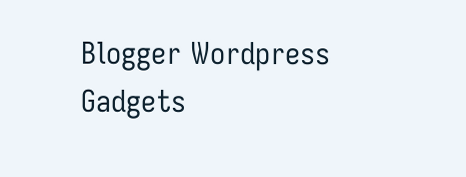Blogger Wordpress Gadgets